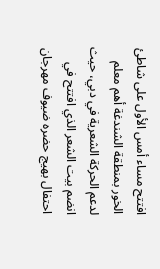افتتح مساء أمس الأول على شاطئ الخور بمنطقة الشندغة أهم معلم لدعم الحركة الشعرية في دبي، حيث انضم بيت الشعر الذي افتتح في احتفال بهيج حضره ضيوف مهرجان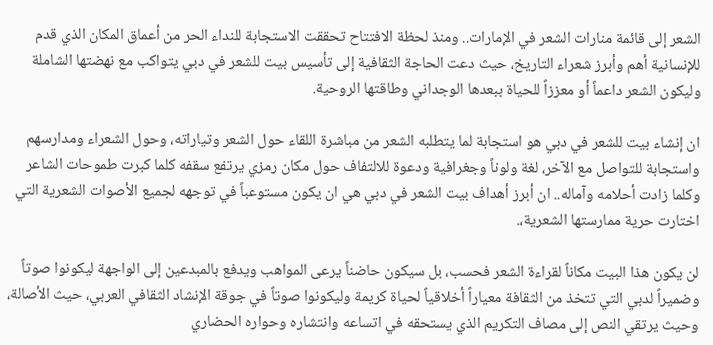الشعر إلى قائمة منارات الشعر في الإمارات.. ومنذ لحظة الافتتاح تحققت الاستجابة للنداء الحر من أعماق المكان الذي قدم للإنسانية أهم وأبرز شعراء التاريخ، حيث دعت الحاجة الثقافية إلى تأسيس بيت للشعر في دبي يتواكب مع نهضتها الشاملة وليكون الشعر داعماً أو معززاً للحياة ببعدها الوجداني وطاقتها الروحية.

ان إنشاء بيت للشعر في دبي هو استجابة لما يتطلبه الشعر من مباشرة اللقاء حول الشعر وتياراته، وحول الشعراء ومدارسهم واستجابة للتواصل مع الآخر، لغة ولوناً وجغرافية ودعوة للالتفاف حول مكان رمزي يرتفع سقفه كلما كبرت طموحات الشاعر وكلما زادت أحلامه وآماله.. ان أبرز أهداف بيت الشعر في دبي هي ان يكون مستوعباً في توجهه لجميع الأصوات الشعرية التي اختارت حرية ممارستها الشعرية،.

لن يكون هذا البيت مكاناً لقراءة الشعر فحسب، بل سيكون حاضناً يرعى المواهب ويدفع بالمبدعين إلى الواجهة ليكونوا صوتاً وضميراً لدبي التي تتخذ من الثقافة معياراً أخلاقياً لحياة كريمة وليكونوا صوتاً في جوقة الإنشاد الثقافي العربي، حيث الأصالة، وحيث يرتقي النص إلى مصاف التكريم الذي يستحقه في اتساعه وانتشاره وحواره الحضاري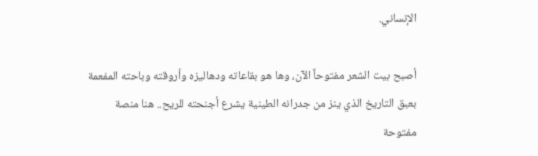الإنساني.

أصبح بيت الشعر مفتوحاً الآن، وها هو بقاعاته ودهاليزه وأروقته وباحته المفعمة بعبق التاريخ الذي ينز من جدرانه الطينية يشرع أجنحته للريح.. هنا منصة مفتوحة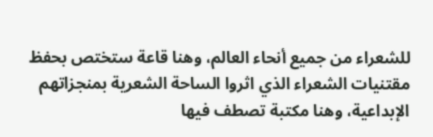للشعراء من جميع أنحاء العالم، وهنا قاعة ستختص بحفظ مقتنيات الشعراء الذي اثروا الساحة الشعرية بمنجزاتهم الإبداعية، وهنا مكتبة تصطف فيها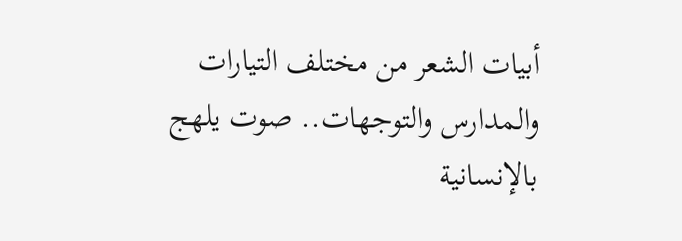أبيات الشعر من مختلف التيارات والمدارس والتوجهات.. صوت يلهج بالإنسانية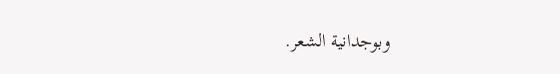وبوجدانية الشعر.